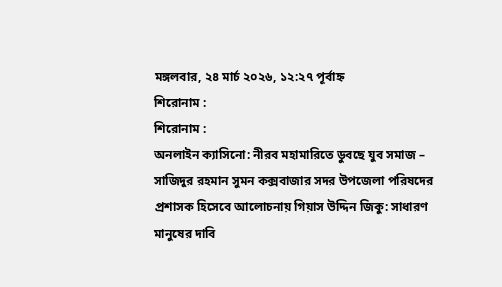মঙ্গলবার, ২৪ মার্চ ২০২৬, ১২:২৭ পূর্বাহ্ন
শিরোনাম :
শিরোনাম :
অনলাইন ক্যাসিনো: নীরব মহামারিতে ডুবছে যুব সমাজ – সাজিদুর রহমান সুমন কক্সবাজার সদর উপজেলা পরিষদের প্রশাসক হিসেবে আলোচনায় গিয়াস উদ্দিন জিকু: সাধারণ মানুষের দাবি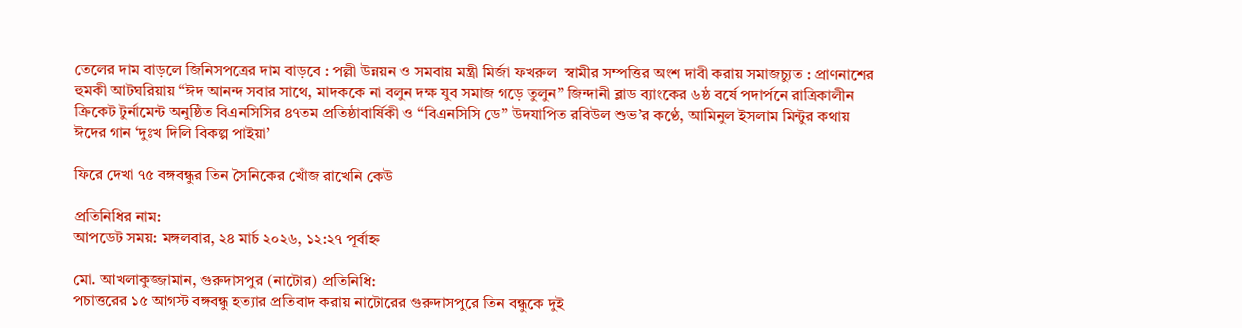তেলের দাম বাড়লে জিনিসপত্রের দাম বাড়বে : পল্লী উন্নয়ন ও সমবায় মন্ত্রী মির্জা ফখরুল  স্বামীর সম্পত্তির অংশ দাবী করায় সমাজচ্যুত : প্রাণনাশের হুমকী আটঘরিয়ায় “ঈদ আনন্দ সবার সাথে, মাদককে না বলুন দক্ষ যুব সমাজ গড়ে তুলুন” জিন্দানী ব্লাড ব্যাংকের ৬ষ্ঠ বর্ষে পদার্পনে রাত্রিকালীন ক্রিকেট টুর্নামেন্ট অনুষ্ঠিত বিএনসিসির ৪৭তম প্রতিষ্ঠাবার্ষিকী ও “বিএনসিসি ডে” উদযাপিত রবিউল শুভ’র কণ্ঠে, আমিনুল ইসলাম মিন্টুর কথায় ঈদের গান ‘দুঃখ দিলি বিকল্প পাইয়া’

ফিরে দেখা ৭৫ বঙ্গবন্ধুর তিন সৈনিকের খোঁজ রাখেনি কেউ

প্রতিনিধির নাম:
আপডেট সময়: মঙ্গলবার, ২৪ মার্চ ২০২৬, ১২:২৭ পূর্বাহ্ন

মো. আখলাকুজ্জামান, গুরুদাসপুর (নাটোর) প্রতিনিধি:
পচাত্তরের ১৫ আগস্ট বঙ্গবন্ধু হত্যার প্রতিবাদ করায় নাটোরের গুরুদাসপুরে তিন বন্ধুকে দুই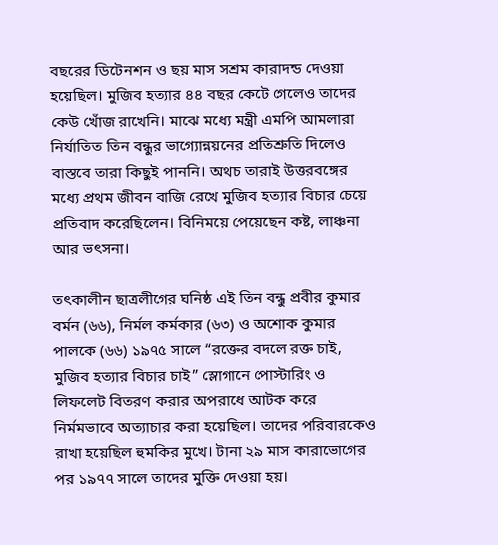বছরের ডিটেনশন ও ছয় মাস সশ্রম কারাদন্ড দেওয়া হয়েছিল। মুজিব হত্যার ৪৪ বছর কেটে গেলেও তাদের কেউ খোঁজ রাখেনি। মাঝে মধ্যে মন্ত্রী এমপি আমলারা নির্যাতিত তিন বন্ধুর ভাগ্যোন্নয়নের প্রতিশ্রুতি দিলেও বাস্তবে তারা কিছুই পাননি। অথচ তারাই উত্তরবঙ্গের মধ্যে প্রথম জীবন বাজি রেখে মুজিব হত্যার বিচার চেয়ে প্রতিবাদ করেছিলেন। বিনিময়ে পেয়েছেন কষ্ট, লাঞ্চনা আর ভৎসনা।

তৎকালীন ছাত্রলীগের ঘনিষ্ঠ এই তিন বন্ধু প্রবীর কুমার বর্মন (৬৬), নির্মল কর্মকার (৬৩) ও অশোক কুমার পালকে (৬৬) ১৯৭৫ সালে “রক্তের বদলে রক্ত চাই, মুজিব হত্যার বিচার চাই” স্লোগানে পোস্টারিং ও লিফলেট বিতরণ করার অপরাধে আটক করে নির্মমভাবে অত্যাচার করা হয়েছিল। তাদের পরিবারকেও রাখা হয়েছিল হুমকির মুখে। টানা ২৯ মাস কারাভোগের পর ১৯৭৭ সালে তাদের মুক্তি দেওয়া হয়।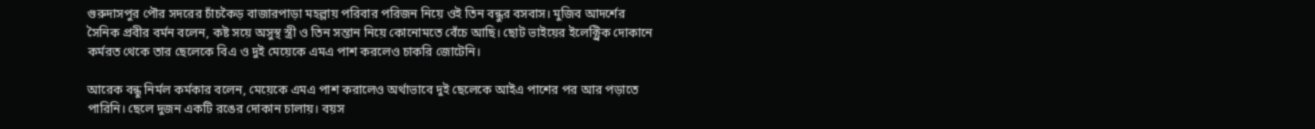গুরুদাসপুর পৌর সদরের চাঁচকৈড় বাজারপাড়া মহল্লায় পরিবার পরিজন নিয়ে ওই তিন বন্ধুর বসবাস। মুজিব আদর্শের সৈনিক প্রবীর বর্মন বলেন, কষ্ট সয়ে অসুস্থ স্ত্রী ও তিন সন্তান নিয়ে কোনোমতে বেঁচে আছি। ছোট ভাইয়ের ইলেক্ট্রিক দোকানে কর্মরত থেকে তার ছেলেকে বিএ ও দুই মেয়েকে এমএ পাশ করলেও চাকরি জোটেনি।

আরেক বন্ধু নির্মল কর্মকার বলেন, মেয়েকে এমএ পাশ করালেও অর্থাভাবে দুই ছেলেকে আইএ পাশের পর আর পড়াতে পারিনি। ছেলে দুজন একটি রঙের দোকান চালায়। বয়স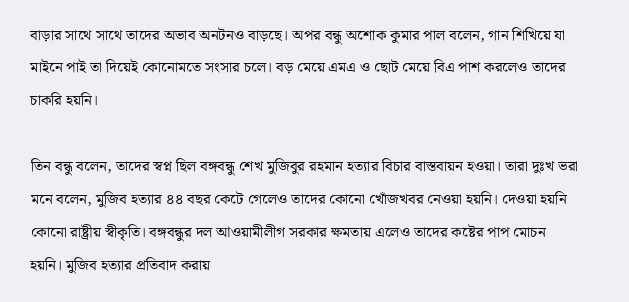বাড়ার সাথে সাথে তাদের অভাব অনটনও বাড়ছে। অপর বন্ধু অশোক কুমার পাল বলেন, গান শিখিয়ে যা মাইনে পাই তা দিয়েই কোনোমতে সংসার চলে। বড় মেয়ে এমএ ও ছোট মেয়ে বিএ পাশ করলেও তাদের চাকরি হয়নি।

তিন বন্ধু বলেন, তাদের স্বপ্ন ছিল বঙ্গবন্ধু শেখ মুজিবুর রহমান হত্যার বিচার বাস্তবায়ন হওয়া। তারা দুঃখ ভরা মনে বলেন, মুজিব হত্যার ৪৪ বছর কেটে গেলেও তাদের কোনো খোঁজখবর নেওয়া হয়নি। দেওয়া হয়নি কোনো রাষ্ট্রীয় স্বীকৃতি। বঙ্গবন্ধুর দল আওয়ামীলীগ সরকার ক্ষমতায় এলেও তাদের কষ্টের পাপ মোচন হয়নি। মুজিব হত্যার প্রতিবাদ করায়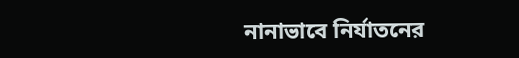নানাভাবে নির্যাতনের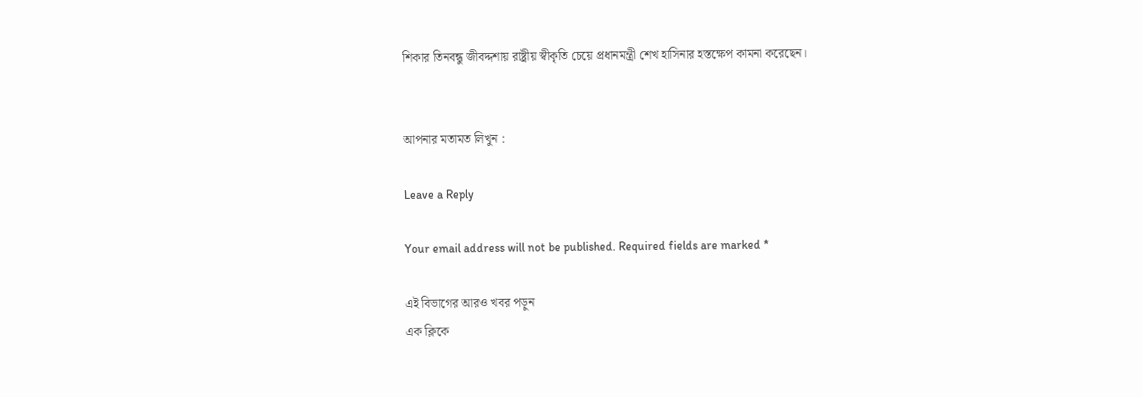শিকার তিনবন্ধু জীবদ্দশায় রাষ্ট্রীয় স্বীকৃতি চেয়ে প্রধানমন্ত্রী শেখ হাসিনার হস্তক্ষেপ কামনা করেছেন।


আপনার মতামত লিখুন :

Leave a Reply

Your email address will not be published. Required fields are marked *

এই বিভাগের আরও খবর পড়ুন
এক ক্লিকে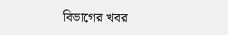বিভাগের খবর